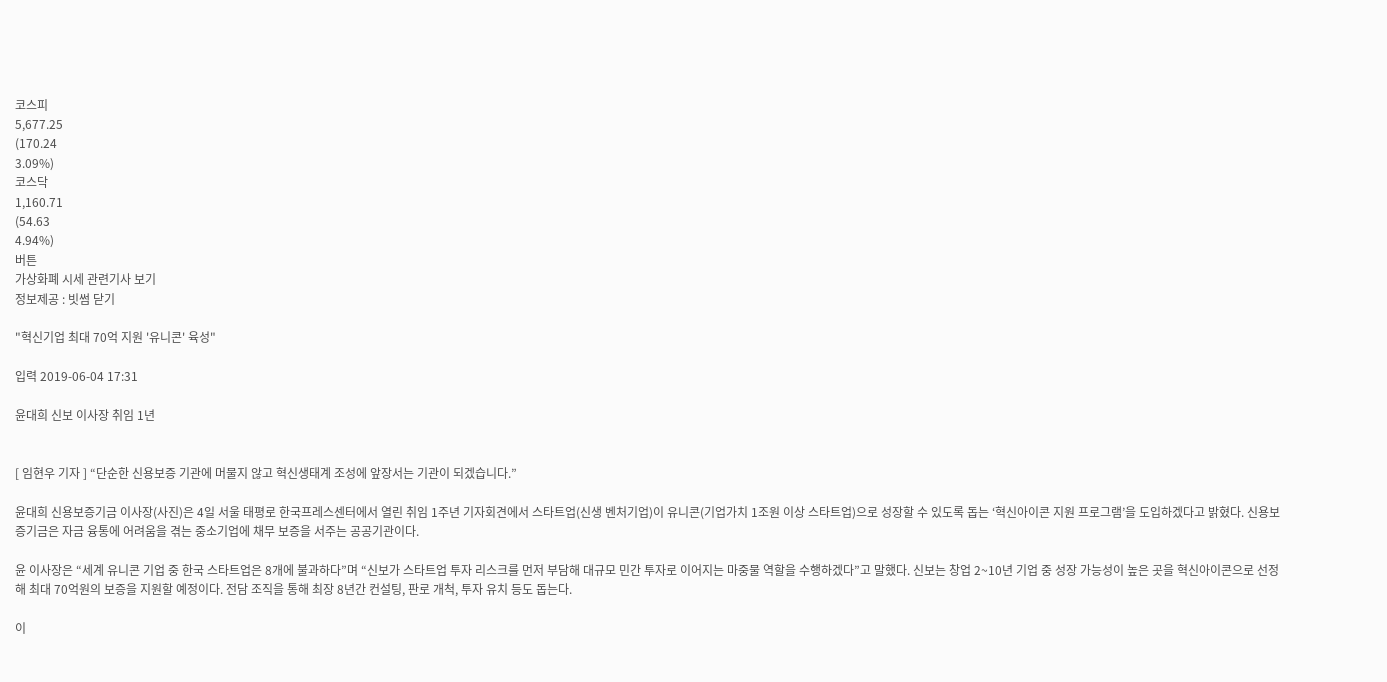코스피
5,677.25
(170.24
3.09%)
코스닥
1,160.71
(54.63
4.94%)
버튼
가상화폐 시세 관련기사 보기
정보제공 : 빗썸 닫기

"혁신기업 최대 70억 지원 '유니콘' 육성"

입력 2019-06-04 17:31

윤대희 신보 이사장 취임 1년


[ 임현우 기자 ] “단순한 신용보증 기관에 머물지 않고 혁신생태계 조성에 앞장서는 기관이 되겠습니다.”

윤대희 신용보증기금 이사장(사진)은 4일 서울 태평로 한국프레스센터에서 열린 취임 1주년 기자회견에서 스타트업(신생 벤처기업)이 유니콘(기업가치 1조원 이상 스타트업)으로 성장할 수 있도록 돕는 ‘혁신아이콘 지원 프로그램’을 도입하겠다고 밝혔다. 신용보증기금은 자금 융통에 어려움을 겪는 중소기업에 채무 보증을 서주는 공공기관이다.

윤 이사장은 “세계 유니콘 기업 중 한국 스타트업은 8개에 불과하다”며 “신보가 스타트업 투자 리스크를 먼저 부담해 대규모 민간 투자로 이어지는 마중물 역할을 수행하겠다”고 말했다. 신보는 창업 2~10년 기업 중 성장 가능성이 높은 곳을 혁신아이콘으로 선정해 최대 70억원의 보증을 지원할 예정이다. 전담 조직을 통해 최장 8년간 컨설팅, 판로 개척, 투자 유치 등도 돕는다.

이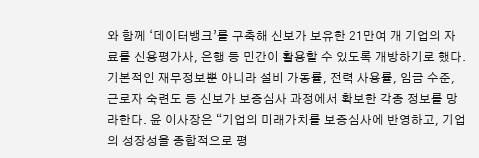와 함께 ‘데이터뱅크’를 구축해 신보가 보유한 21만여 개 기업의 자료를 신용평가사, 은행 등 민간이 활용할 수 있도록 개방하기로 했다. 기본적인 재무정보뿐 아니라 설비 가동률, 전력 사용률, 임금 수준, 근로자 숙련도 등 신보가 보증심사 과정에서 확보한 각종 정보를 망라한다. 윤 이사장은 “기업의 미래가치를 보증심사에 반영하고, 기업의 성장성을 종합적으로 평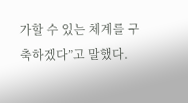가할 수 있는 체계를 구축하겠다”고 말했다.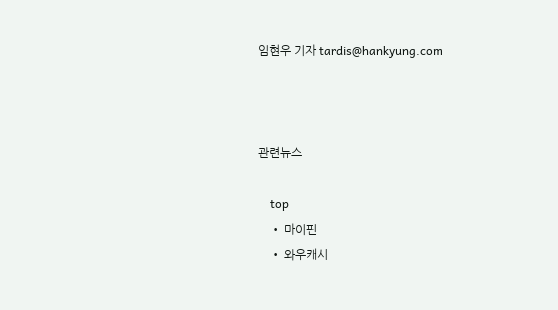임현우 기자 tardis@hankyung.com



관련뉴스

    top
    • 마이핀
    • 와우캐시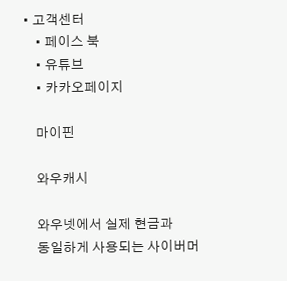• 고객센터
    • 페이스 북
    • 유튜브
    • 카카오페이지

    마이핀

    와우캐시

    와우넷에서 실제 현금과
    동일하게 사용되는 사이버머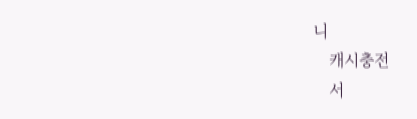니
    캐시충전
    서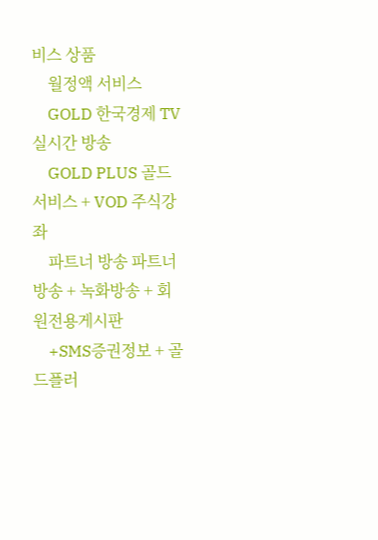비스 상품
    월정액 서비스
    GOLD 한국경제 TV 실시간 방송
    GOLD PLUS 골드서비스 + VOD 주식강좌
    파트너 방송 파트너방송 + 녹화방송 + 회원전용게시판
    +SMS증권정보 + 골드플러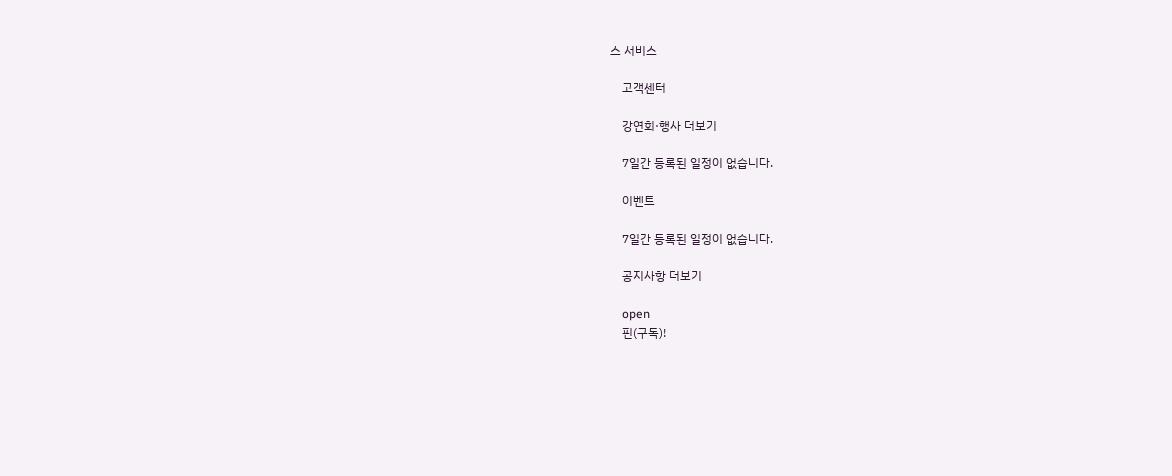스 서비스

    고객센터

    강연회·행사 더보기

    7일간 등록된 일정이 없습니다.

    이벤트

    7일간 등록된 일정이 없습니다.

    공지사항 더보기

    open
    핀(구독)!